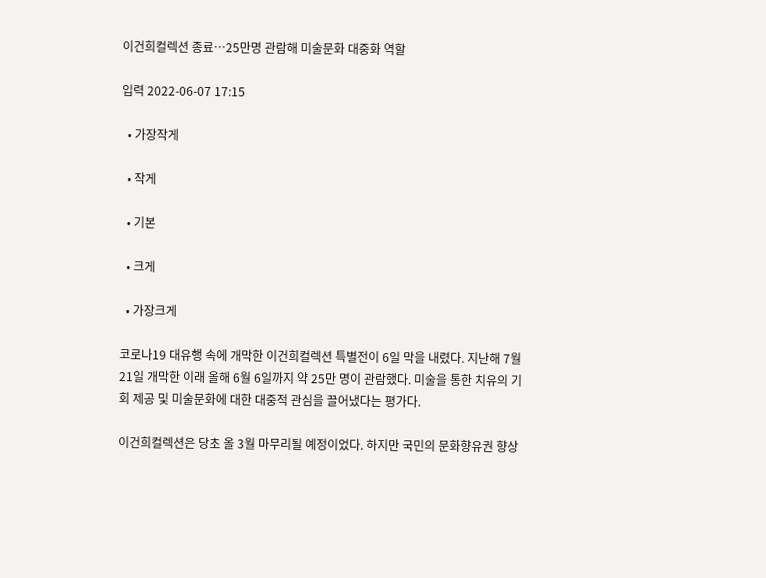이건희컬렉션 종료…25만명 관람해 미술문화 대중화 역할

입력 2022-06-07 17:15

  • 가장작게

  • 작게

  • 기본

  • 크게

  • 가장크게

코로나19 대유행 속에 개막한 이건희컬렉션 특별전이 6일 막을 내렸다. 지난해 7월 21일 개막한 이래 올해 6월 6일까지 약 25만 명이 관람했다. 미술을 통한 치유의 기회 제공 및 미술문화에 대한 대중적 관심을 끌어냈다는 평가다.

이건희컬렉션은 당초 올 3월 마무리될 예정이었다. 하지만 국민의 문화향유권 향상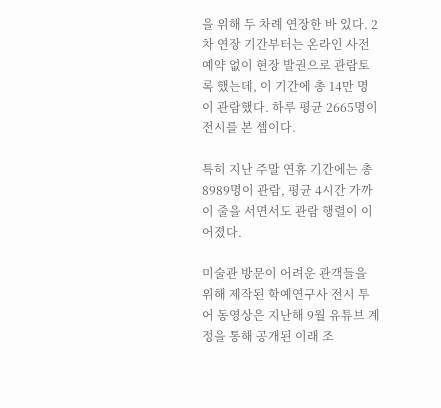을 위해 두 차례 연장한 바 있다. 2차 연장 기간부터는 온라인 사전 예약 없이 현장 발권으로 관람토록 했는데, 이 기간에 총 14만 명이 관람했다. 하루 평균 2665명이 전시를 본 셈이다.

특히 지난 주말 연휴 기간에는 총 8989명이 관람, 평균 4시간 가까이 줄을 서면서도 관람 행렬이 이어졌다.

미술관 방문이 어려운 관객들을 위해 제작된 학예연구사 전시 투어 동영상은 지난해 9월 유튜브 계정을 통해 공개된 이래 조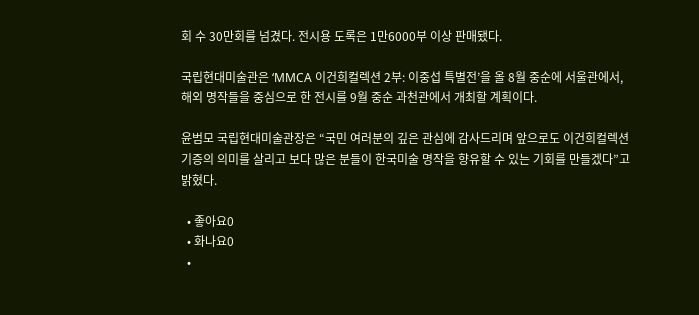회 수 30만회를 넘겼다. 전시용 도록은 1만6000부 이상 판매됐다.

국립현대미술관은 ‘MMCA 이건희컬렉션 2부: 이중섭 특별전’을 올 8월 중순에 서울관에서, 해외 명작들을 중심으로 한 전시를 9월 중순 과천관에서 개최할 계획이다.

윤범모 국립현대미술관장은 “국민 여러분의 깊은 관심에 감사드리며 앞으로도 이건희컬렉션 기증의 의미를 살리고 보다 많은 분들이 한국미술 명작을 향유할 수 있는 기회를 만들겠다”고 밝혔다.

  • 좋아요0
  • 화나요0
  •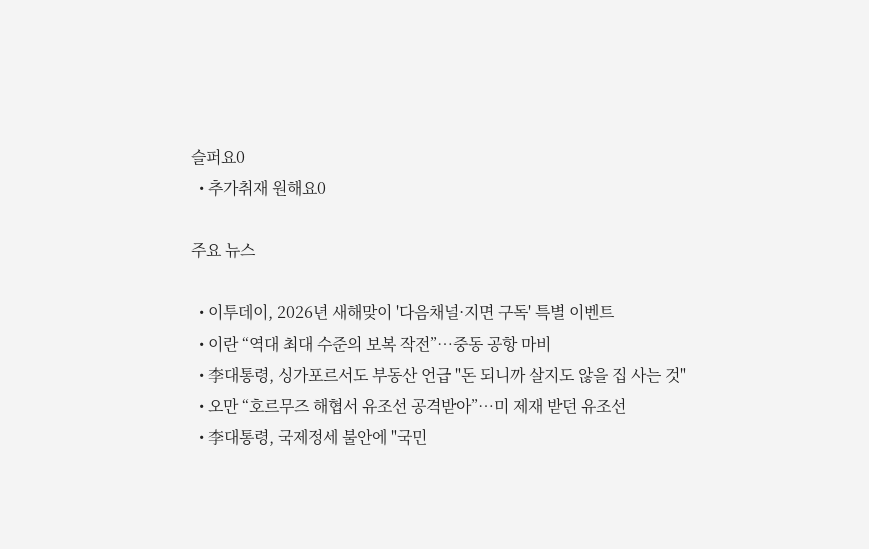슬퍼요0
  • 추가취재 원해요0

주요 뉴스

  • 이투데이, 2026년 새해맞이 '다음채널·지면 구독' 특별 이벤트
  • 이란 “역대 최대 수준의 보복 작전”…중동 공항 마비
  • 李대통령, 싱가포르서도 부동산 언급 "돈 되니까 살지도 않을 집 사는 것"
  • 오만 “호르무즈 해협서 유조선 공격받아”…미 제재 받던 유조선
  • 李대통령, 국제정세 불안에 "국민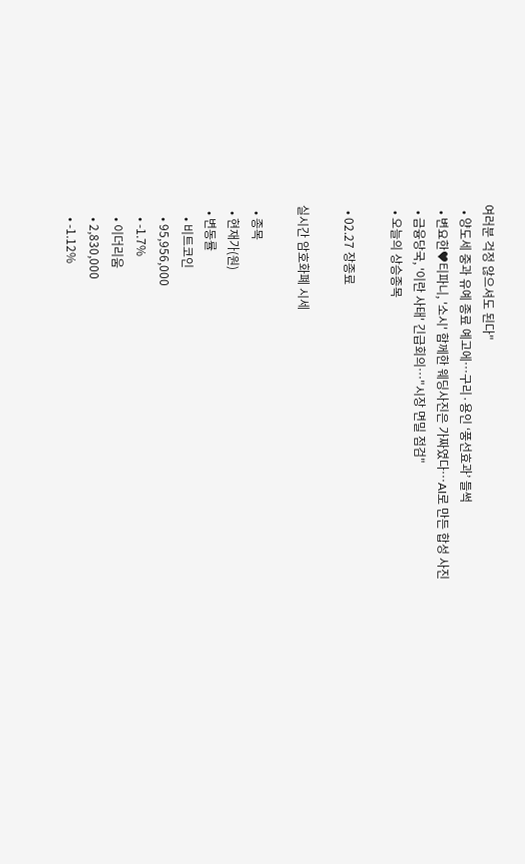여러분 걱정 않으셔도 된다"
  • 양도세 중과 유예 종료 예고에…구리·용인 ‘풍선효과’ 들썩
  • 변요한♥티파니, '소시' 함께한 웨딩사진은 가짜였다⋯AI로 만든 합성 사진
  • 금융당국, '이란 사태' 긴급회의…"시장 면밀 점검"
  • 오늘의 상승종목

  • 02.27 장종료

실시간 암호화폐 시세

  • 종목
  • 현재가(원)
  • 변동률
    • 비트코인
    • 95,956,000
    • -1.7%
    • 이더리움
    • 2,830,000
    • -1.12%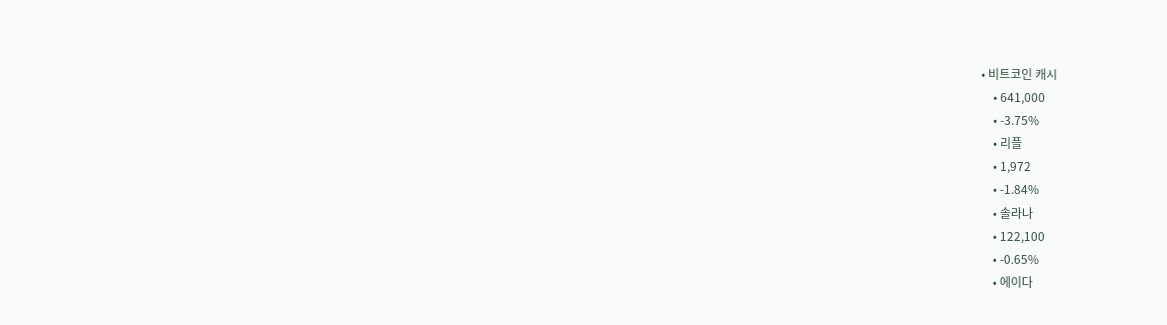• 비트코인 캐시
    • 641,000
    • -3.75%
    • 리플
    • 1,972
    • -1.84%
    • 솔라나
    • 122,100
    • -0.65%
    • 에이다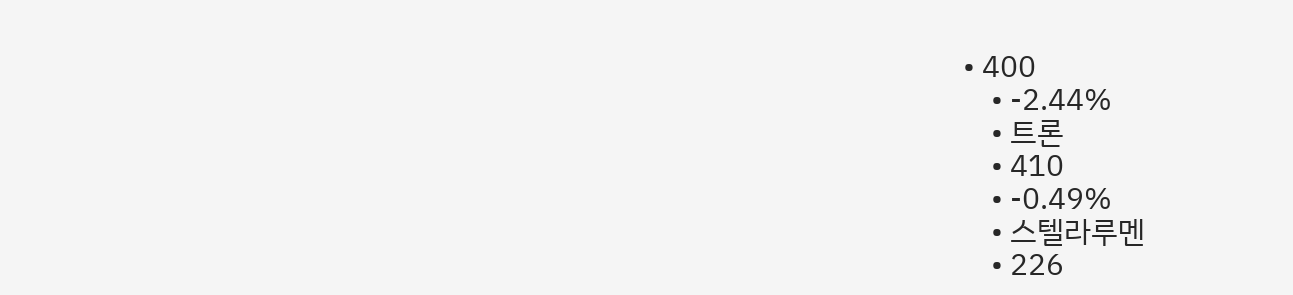• 400
    • -2.44%
    • 트론
    • 410
    • -0.49%
    • 스텔라루멘
    • 226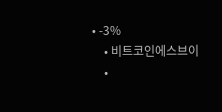• -3%
    • 비트코인에스브이
    •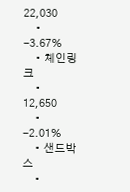22,030
    • -3.67%
    • 체인링크
    • 12,650
    • -2.01%
    • 샌드박스
    •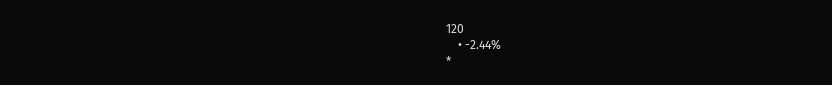120
    • -2.44%
*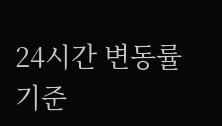24시간 변동률 기준